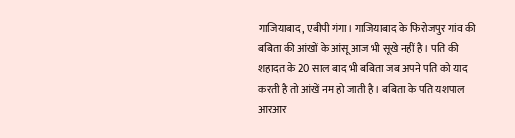गाजियाबाद, एबीपी गंगा। गाजियाबाद के फिरोजपुर गांव की बबिता की आंखों के आंसू आज भी सूखे नहीं है। पति की शहादत के 20 साल बाद भी बबिता जब अपने पति को याद करती है तो आंखें नम हो जाती है। बबिता के पति यशपाल आरआर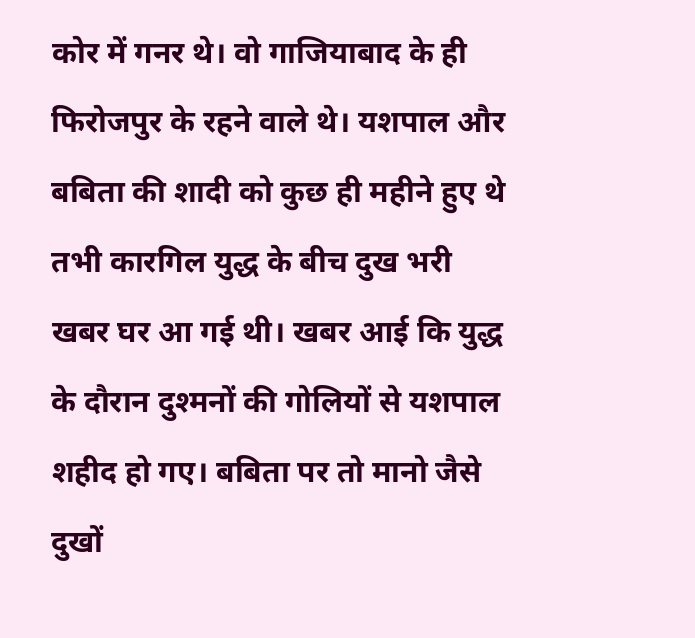कोर में गनर थे। वो गाजियाबाद के ही फिरोजपुर के रहने वाले थे। यशपाल और बबिता की शादी को कुछ ही महीने हुए थे तभी कारगिल युद्ध के बीच दुख भरी खबर घर आ गई थी। खबर आई कि युद्ध के दौरान दुश्मनों की गोलियों से यशपाल शहीद हो गए। बबिता पर तो मानो जैसे दुखों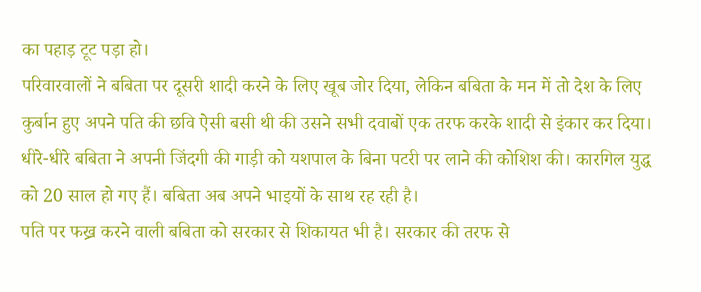का पहाड़ टूट पड़ा हो।
परिवारवालों ने बबिता पर दूसरी शादी करने के लिए खूब जोर दिया, लेकिन बबिता के मन में तो देश के लिए कुर्बान हुए अपने पति की छवि ऐसी बसी थी की उसने सभी दवाबों एक तरफ करके शादी से इंकार कर दिया। धीरे-धीरे बबिता ने अपनी जिंदगी की गाड़ी को यशपाल के बिना पटरी पर लाने की कोशिश की। कारगिल युद्ध को 20 साल हो गए हैं। बबिता अब अपने भाइयों के साथ रह रही है।
पति पर फख्र करने वाली बबिता को सरकार से शिकायत भी है। सरकार की तरफ से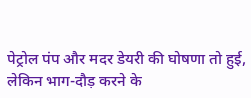पेट्रोल पंप और मदर डेयरी की घोषणा तो हुई, लेकिन भाग-दौड़ करने के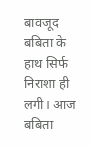बावजूद बबिता के हाथ सिर्फ निराशा ही लगी। आज बबिता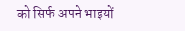को सिर्फ अपने भाइयों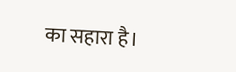का सहारा है।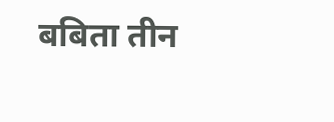बबिता तीन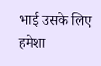भाई उसके लिए हमेशा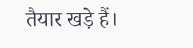तैयार खड़े हैं।